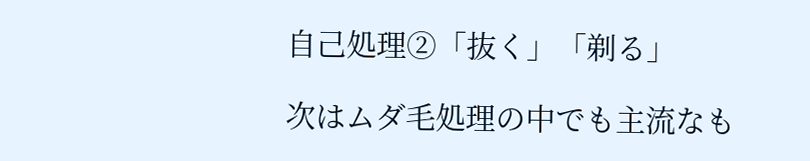自己処理②「抜く」「剃る」

次はムダ毛処理の中でも主流なも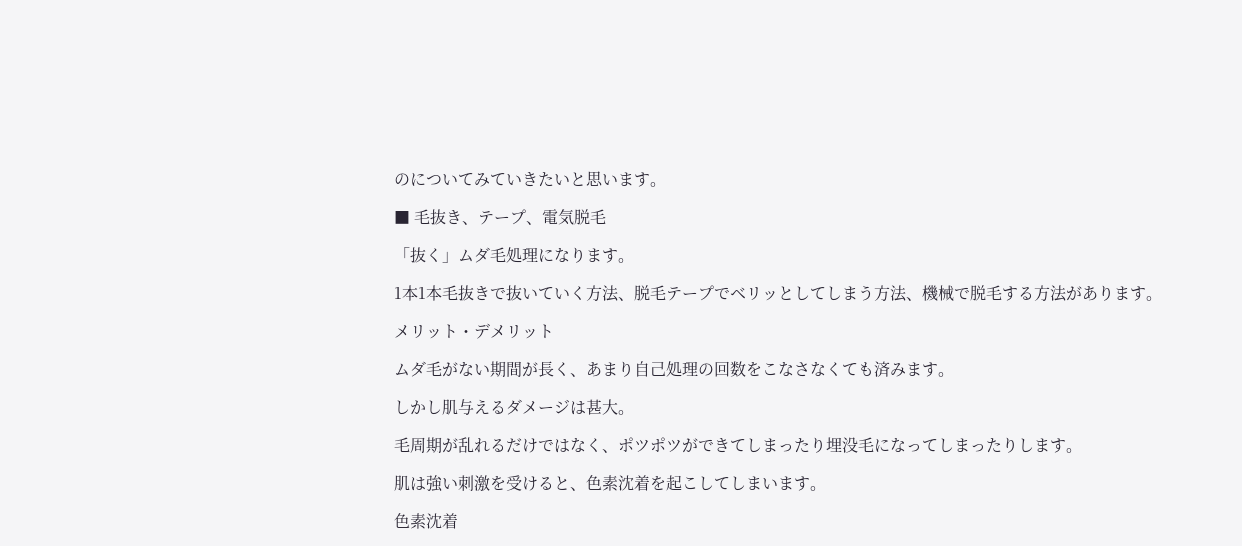のについてみていきたいと思います。

■ 毛抜き、テープ、電気脱毛

「抜く」ムダ毛処理になります。

1本1本毛抜きで抜いていく方法、脱毛テープでベリッとしてしまう方法、機械で脱毛する方法があります。

メリット・デメリット

ムダ毛がない期間が長く、あまり自己処理の回数をこなさなくても済みます。

しかし肌与えるダメージは甚大。

毛周期が乱れるだけではなく、ポツポツができてしまったり埋没毛になってしまったりします。

肌は強い刺激を受けると、色素沈着を起こしてしまいます。

色素沈着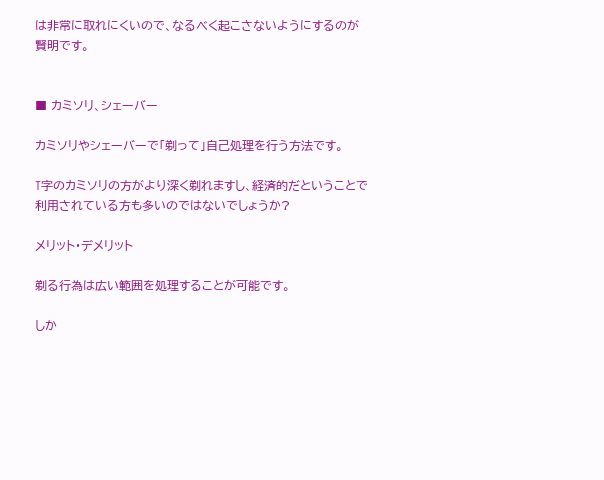は非常に取れにくいので、なるべく起こさないようにするのが賢明です。


■ カミソリ、シェーバー

カミソリやシェーバーで「剃って」自己処理を行う方法です。

T字のカミソリの方がより深く剃れますし、経済的だということで利用されている方も多いのではないでしょうか?

メリット・デメリット

剃る行為は広い範囲を処理することが可能です。

しか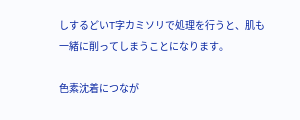しするどいT字カミソリで処理を行うと、肌も一緒に削ってしまうことになります。

色素沈着につなが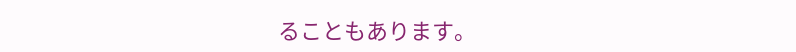ることもあります。